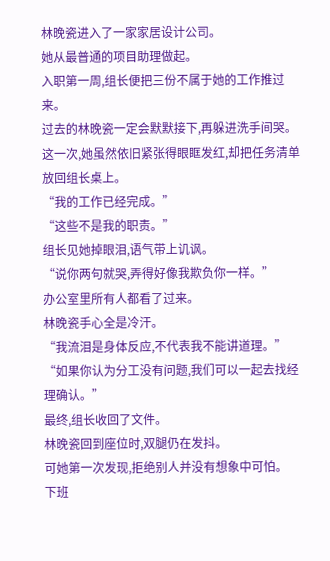林晚瓷进入了一家家居设计公司。
她从最普通的项目助理做起。
入职第一周,组长便把三份不属于她的工作推过来。
过去的林晚瓷一定会默默接下,再躲进洗手间哭。
这一次,她虽然依旧紧张得眼眶发红,却把任务清单放回组长桌上。
“我的工作已经完成。”
“这些不是我的职责。”
组长见她掉眼泪,语气带上讥讽。
“说你两句就哭,弄得好像我欺负你一样。”
办公室里所有人都看了过来。
林晚瓷手心全是冷汗。
“我流泪是身体反应,不代表我不能讲道理。”
“如果你认为分工没有问题,我们可以一起去找经理确认。”
最终,组长收回了文件。
林晚瓷回到座位时,双腿仍在发抖。
可她第一次发现,拒绝别人并没有想象中可怕。
下班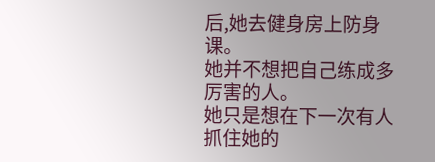后,她去健身房上防身课。
她并不想把自己练成多厉害的人。
她只是想在下一次有人抓住她的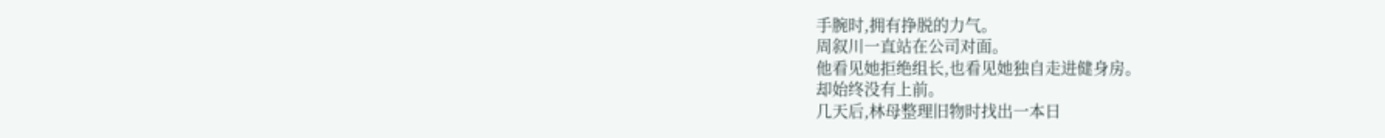手腕时,拥有挣脱的力气。
周叙川一直站在公司对面。
他看见她拒绝组长,也看见她独自走进健身房。
却始终没有上前。
几天后,林母整理旧物时找出一本日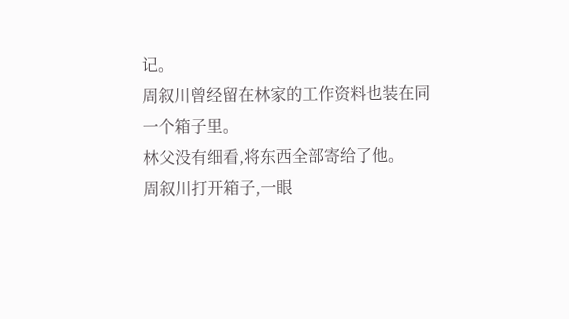记。
周叙川曾经留在林家的工作资料也装在同一个箱子里。
林父没有细看,将东西全部寄给了他。
周叙川打开箱子,一眼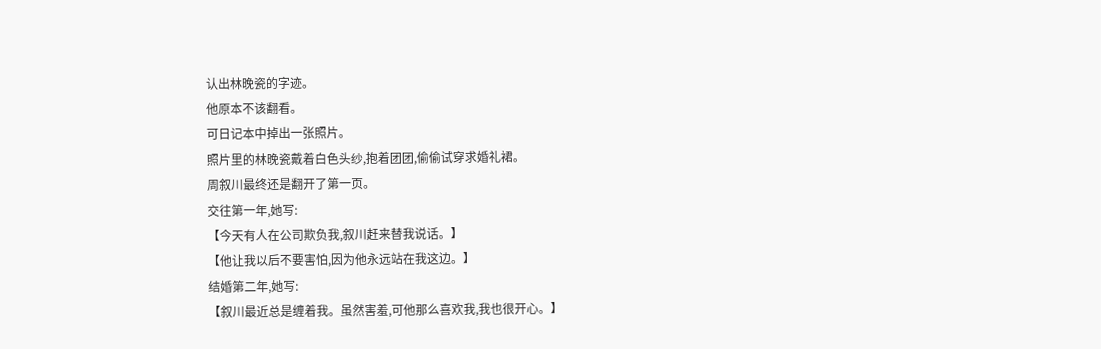认出林晚瓷的字迹。
他原本不该翻看。
可日记本中掉出一张照片。
照片里的林晚瓷戴着白色头纱,抱着团团,偷偷试穿求婚礼裙。
周叙川最终还是翻开了第一页。
交往第一年,她写:
【今天有人在公司欺负我,叙川赶来替我说话。】
【他让我以后不要害怕,因为他永远站在我这边。】
结婚第二年,她写:
【叙川最近总是缠着我。虽然害羞,可他那么喜欢我,我也很开心。】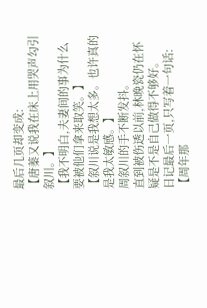最后几页却变成:
【唐蓁又说我在床上用哭声勾引叙川。】
【我不明白,夫妻间的事为什么要被他们拿来取笑。】
【叙川说是我想太多。也许真的是我太敏感。】
周叙川的手不断发抖。
直到被伤透以前,林晚瓷仍在怀疑是不是自己做得不够好。
日记最后一页,只写着一句话:
【周年那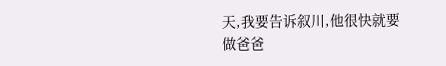天,我要告诉叙川,他很快就要做爸爸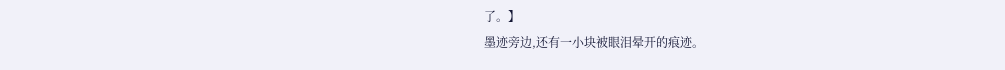了。】
墨迹旁边,还有一小块被眼泪晕开的痕迹。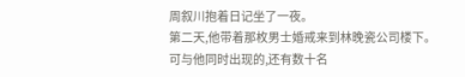周叙川抱着日记坐了一夜。
第二天,他带着那枚男士婚戒来到林晚瓷公司楼下。
可与他同时出现的,还有数十名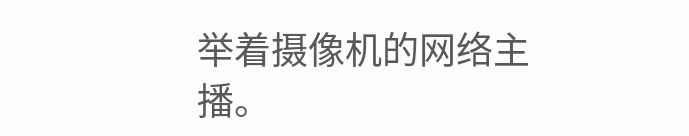举着摄像机的网络主播。